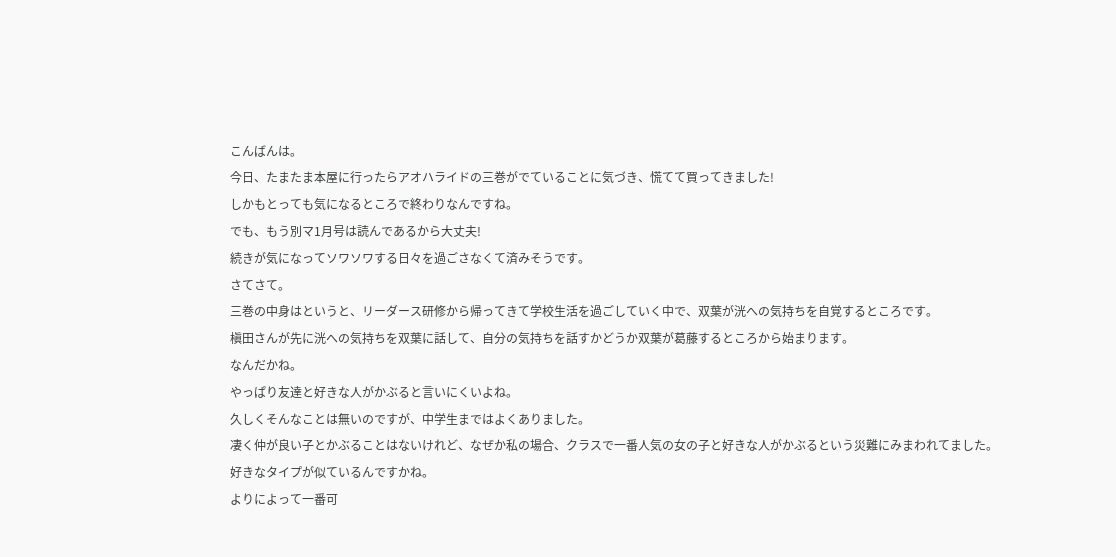こんばんは。
今日、たまたま本屋に行ったらアオハライドの三巻がでていることに気づき、慌てて買ってきました!
しかもとっても気になるところで終わりなんですね。
でも、もう別マ1月号は読んであるから大丈夫!
続きが気になってソワソワする日々を過ごさなくて済みそうです。
さてさて。
三巻の中身はというと、リーダース研修から帰ってきて学校生活を過ごしていく中で、双葉が洸への気持ちを自覚するところです。
槇田さんが先に洸への気持ちを双葉に話して、自分の気持ちを話すかどうか双葉が葛藤するところから始まります。
なんだかね。
やっぱり友達と好きな人がかぶると言いにくいよね。
久しくそんなことは無いのですが、中学生まではよくありました。
凄く仲が良い子とかぶることはないけれど、なぜか私の場合、クラスで一番人気の女の子と好きな人がかぶるという災難にみまわれてました。
好きなタイプが似ているんですかね。
よりによって一番可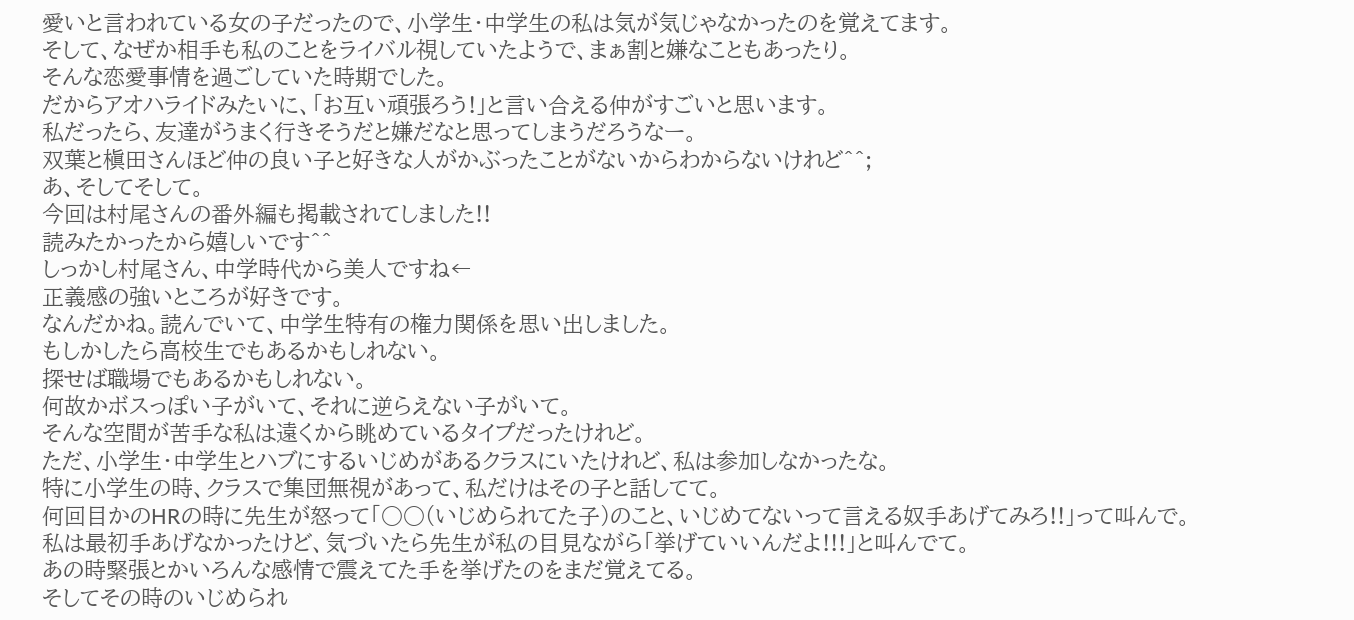愛いと言われている女の子だったので、小学生・中学生の私は気が気じゃなかったのを覚えてます。
そして、なぜか相手も私のことをライバル視していたようで、まぁ割と嫌なこともあったり。
そんな恋愛事情を過ごしていた時期でした。
だからアオハライドみたいに、「お互い頑張ろう!」と言い合える仲がすごいと思います。
私だったら、友達がうまく行きそうだと嫌だなと思ってしまうだろうなー。
双葉と槇田さんほど仲の良い子と好きな人がかぶったことがないからわからないけれど^^;
あ、そしてそして。
今回は村尾さんの番外編も掲載されてしました!!
読みたかったから嬉しいです^^
しっかし村尾さん、中学時代から美人ですね←
正義感の強いところが好きです。
なんだかね。読んでいて、中学生特有の権力関係を思い出しました。
もしかしたら高校生でもあるかもしれない。
探せば職場でもあるかもしれない。
何故かボスっぽい子がいて、それに逆らえない子がいて。
そんな空間が苦手な私は遠くから眺めているタイプだったけれど。
ただ、小学生・中学生とハブにするいじめがあるクラスにいたけれど、私は参加しなかったな。
特に小学生の時、クラスで集団無視があって、私だけはその子と話してて。
何回目かのHRの時に先生が怒って「○○(いじめられてた子)のこと、いじめてないって言える奴手あげてみろ!!」って叫んで。
私は最初手あげなかったけど、気づいたら先生が私の目見ながら「挙げていいんだよ!!!」と叫んでて。
あの時緊張とかいろんな感情で震えてた手を挙げたのをまだ覚えてる。
そしてその時のいじめられ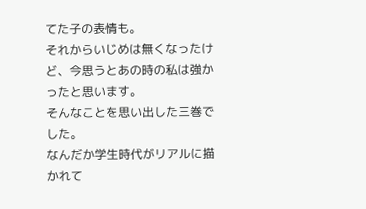てた子の表情も。
それからいじめは無くなったけど、今思うとあの時の私は強かったと思います。
そんなことを思い出した三巻でした。
なんだか学生時代がリアルに描かれて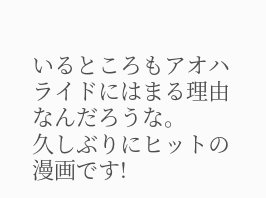いるところもアオハライドにはまる理由なんだろうな。
久しぶりにヒットの漫画です!